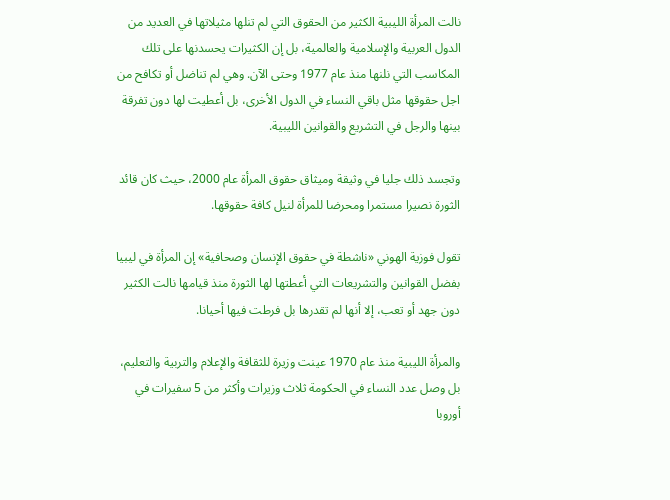نالت المرأة الليبية الكثير من الحقوق التي لم تنلها مثيلاتها في العديد من الدول العربية والإسلامية والعالمية، بل إن الكثيرات يحسدنها على تلك المكاسب التي نلنها منذ عام 1977 وحتى الآن. وهي لم تناضل أو تكافح من اجل حقوقها مثل باقي النساء في الدول الأخرى، بل أعطيت لها دون تفرقة بينها والرجل في التشريع والقوانين الليبية.

وتجسد ذلك جليا في وثيقة وميثاق حقوق المرأة عام 2000، حيث كان قائد الثورة نصيرا مستمرا ومحرضا للمرأة لنيل كافة حقوقها.

تقول فوزية الهوني «ناشطة في حقوق الإنسان وصحافية» إن المرأة في ليبيا بفضل القوانين والتشريعات التي أعطتها لها الثورة منذ قيامها نالت الكثير دون جهد أو تعب، إلا أنها لم تقدرها بل فرطت فيها أحيانا.

والمرأة الليبية منذ عام 1970 عينت وزيرة للثقافة والإعلام والتربية والتعليم، بل وصل عدد النساء في الحكومة ثلاث وزيرات وأكثر من 5 سفيرات في أوروبا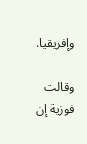وإفريقيا.

وقالت فوزية إن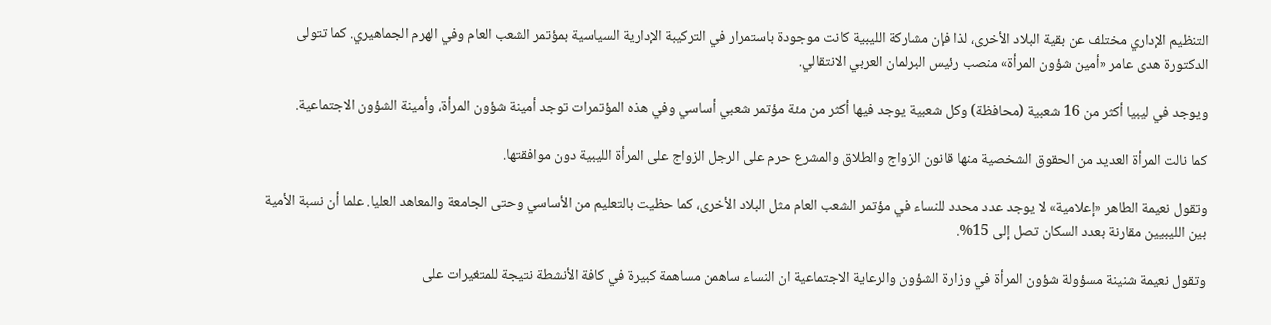التنظيم الإداري مختلف عن بقية البلاد الأخرى، لذا فإن مشاركة الليبية كانت موجودة باستمرار في التركيبة الإدارية السياسية بمؤتمر الشعب العام وفي الهرم الجماهيري. كما تتولى الدكتورة هدى عامر «أمين شؤون المرأة» منصب رئيس البرلمان العربي الانتقالي.

ويوجد في ليبيا أكثر من 16 شعبية (محافظة) وكل شعبية يوجد فيها أكثر من مئة مؤتمر شعبي أساسي وفي هذه المؤتمرات توجد أمينة شؤون المرأة، وأمينة الشؤون الاجتماعية.

كما نالت المرأة العديد من الحقوق الشخصية منها قانون الزواج والطلاق والمشرع حرم على الرجل الزواج على المرأة الليبية دون موافقتها.

وتقول نعيمة الطاهر «إعلامية» لا يوجد عدد محدد للنساء في مؤتمر الشعب العام مثل البلاد الأخرى، كما حظيت بالتعليم من الأساسي وحتى الجامعة والمعاهد العليا. علما أن نسبة الأمية بين الليبيين مقارنة بعدد السكان تصل إلى 15%.

وتقول نعيمة شنينة مسؤولة شؤون المرأة في وزارة الشؤون والرعاية الاجتماعية ان النساء ساهمن مساهمة كبيرة في كافة الأنشطة نتيجة للمتغيرات على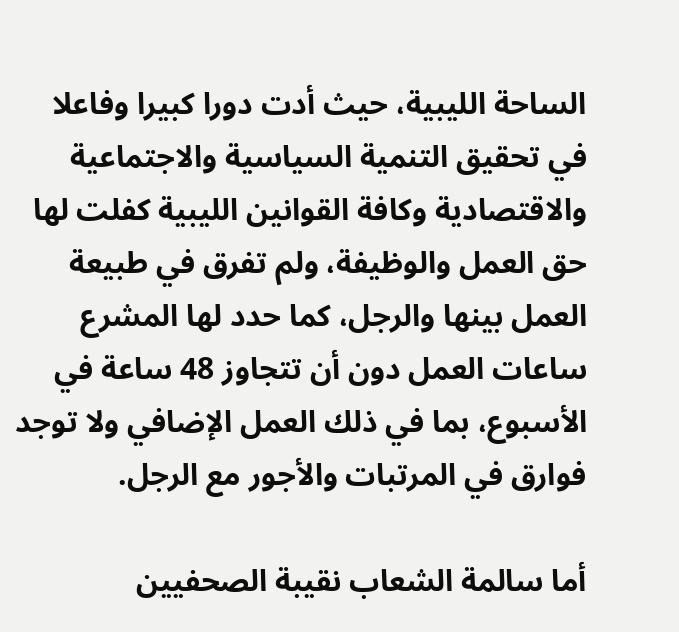الساحة الليبية، حيث أدت دورا كبيرا وفاعلا في تحقيق التنمية السياسية والاجتماعية والاقتصادية وكافة القوانين الليبية كفلت لها حق العمل والوظيفة، ولم تفرق في طبيعة العمل بينها والرجل، كما حدد لها المشرع ساعات العمل دون أن تتجاوز 48 ساعة في الأسبوع، بما في ذلك العمل الإضافي ولا توجد فوارق في المرتبات والأجور مع الرجل.

أما سالمة الشعاب نقيبة الصحفيين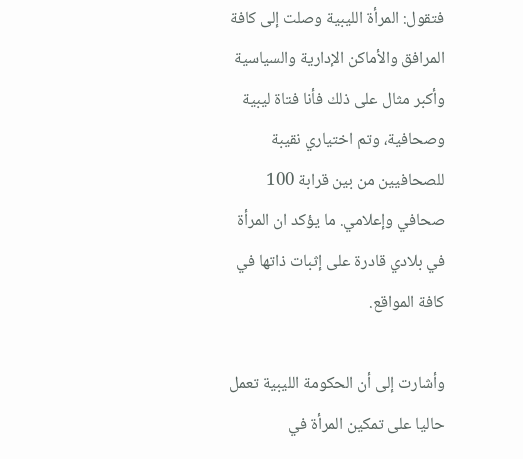فتقول: المرأة الليبية وصلت إلى كافة المرافق والأماكن الإدارية والسياسية وأكبر مثال على ذلك فأنا فتاة ليبية وصحافية، وتم اختياري نقيبة للصحافيين من بين قرابة 100 صحافي وإعلامي. ما يؤكد ان المرأة في بلادي قادرة على إثبات ذاتها في كافة المواقع.

وأشارت إلى أن الحكومة الليبية تعمل حاليا على تمكين المرأة في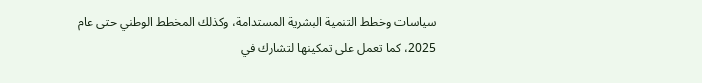سياسات وخطط التنمية البشرية المستدامة، وكذلك المخطط الوطني حتى عام 2025، كما تعمل على تمكينها لتشارك في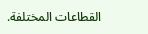القطاعات المختلفة.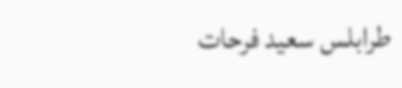طرابلس سعيد فرحات